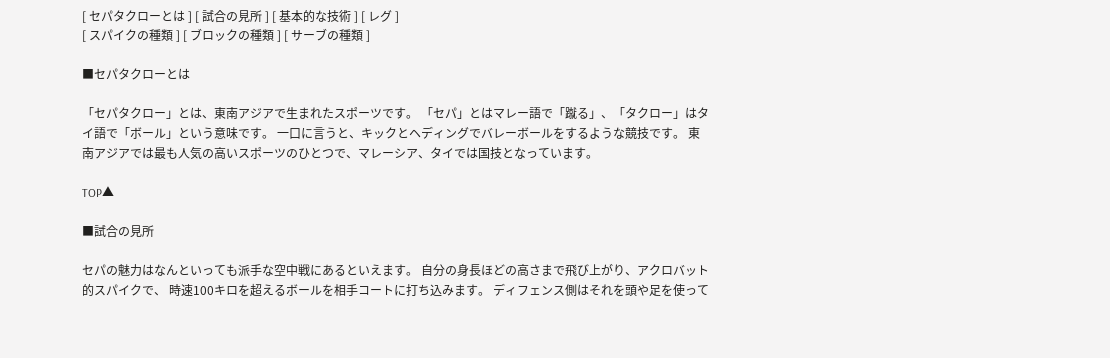[ セパタクローとは ] [ 試合の見所 ] [ 基本的な技術 ] [ レグ ]
[ スパイクの種類 ] [ ブロックの種類 ] [ サーブの種類 ]

■セパタクローとは

「セパタクロー」とは、東南アジアで生まれたスポーツです。 「セパ」とはマレー語で「蹴る」、「タクロー」はタイ語で「ボール」という意味です。 一口に言うと、キックとヘディングでバレーボールをするような競技です。 東南アジアでは最も人気の高いスポーツのひとつで、マレーシア、タイでは国技となっています。

TOP▲

■試合の見所

セパの魅力はなんといっても派手な空中戦にあるといえます。 自分の身長ほどの高さまで飛び上がり、アクロバット的スパイクで、 時速100キロを超えるボールを相手コートに打ち込みます。 ディフェンス側はそれを頭や足を使って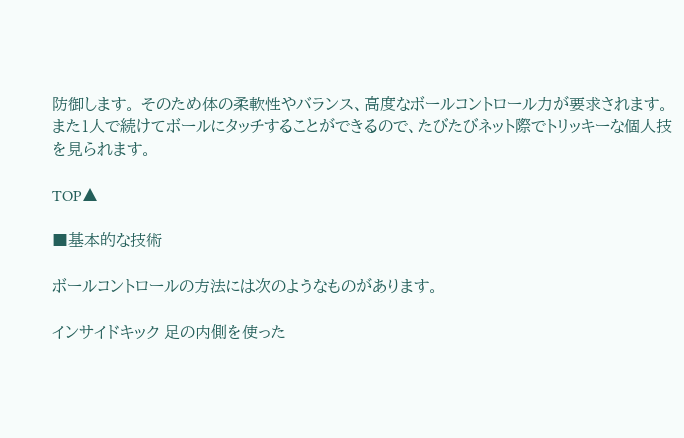防御します。 そのため体の柔軟性やバランス、高度なボールコントロール力が要求されます。 また1人で続けてボールにタッチすることができるので、たびたびネット際でトリッキーな個人技を見られます。

TOP▲

■基本的な技術

ボールコントロールの方法には次のようなものがあります。

インサイドキック 足の内側を使った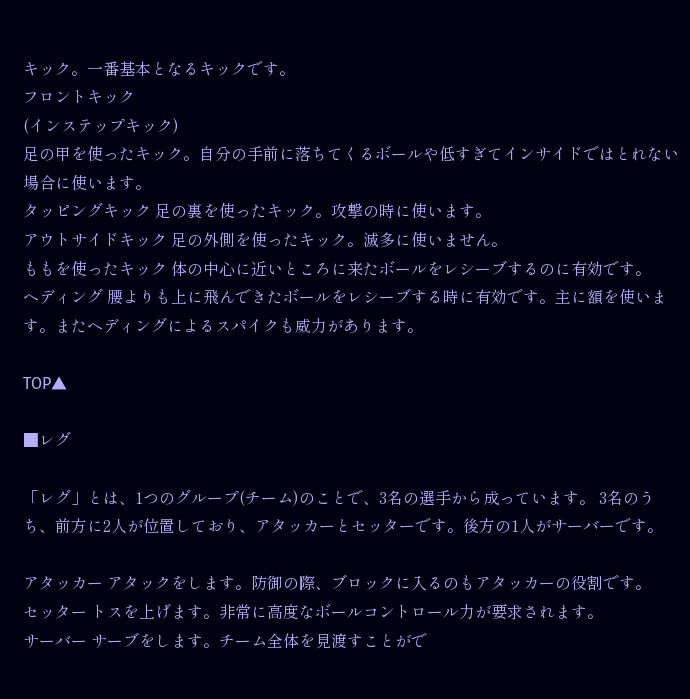キック。一番基本となるキックです。
フロントキック
(インステップキック)
足の甲を使ったキック。自分の手前に落ちてくるボールや低すぎてインサイドではとれない場合に使います。
タッピングキック 足の裏を使ったキック。攻撃の時に使います。
アウトサイドキック 足の外側を使ったキック。滅多に使いません。
ももを使ったキック 体の中心に近いところに来たボールをレシーブするのに有効です。
ヘディング 腰よりも上に飛んできたボールをレシーブする時に有効です。主に額を使います。またヘディングによるスパイクも威力があります。

TOP▲

■レグ

「レグ」とは、1つのグループ(チーム)のことで、3名の選手から成っています。 3名のうち、前方に2人が位置しており、アタッカーとセッターです。後方の1人がサーバーです。

アタッカー アタックをします。防御の際、ブロックに入るのもアタッカーの役割です。
セッター トスを上げます。非常に高度なボールコントロール力が要求されます。
サーバー サーブをします。チーム全体を見渡すことがで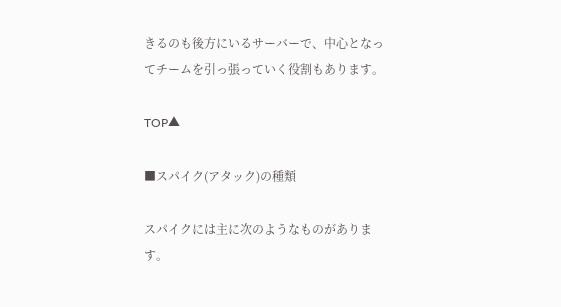きるのも後方にいるサーバーで、中心となってチームを引っ張っていく役割もあります。

TOP▲

■スパイク(アタック)の種類

スパイクには主に次のようなものがあります。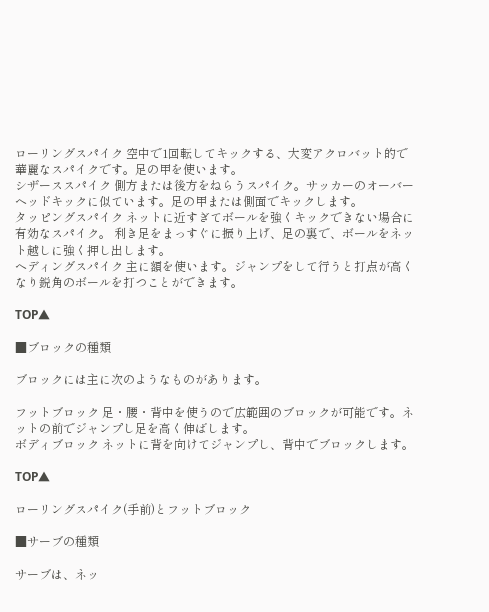ローリングスパイク 空中で1回転してキックする、大変アクロバット的で華麗なスパイクです。足の甲を使います。
シザーススパイク 側方または後方をねらうスパイク。サッカーのオーバーヘッドキックに似ています。足の甲または側面でキックします。
タッピングスパイク ネットに近すぎてボールを強くキックできない場合に有効なスパイク。 利き足をまっすぐに振り上げ、足の裏で、ボールをネット越しに強く押し出します。
ヘディングスパイク 主に額を使います。ジャンプをして行うと打点が高くなり鋭角のボールを打つことができます。

TOP▲

■ブロックの種類

ブロックには主に次のようなものがあります。

フットブロック 足・腰・背中を使うので広範囲のブロックが可能です。ネットの前でジャンプし足を高く伸ばします。
ボディブロック ネットに背を向けてジャンプし、背中でブロックします。

TOP▲

ローリングスパイク(手前)とフットブロック

■サーブの種類

サーブは、ネッ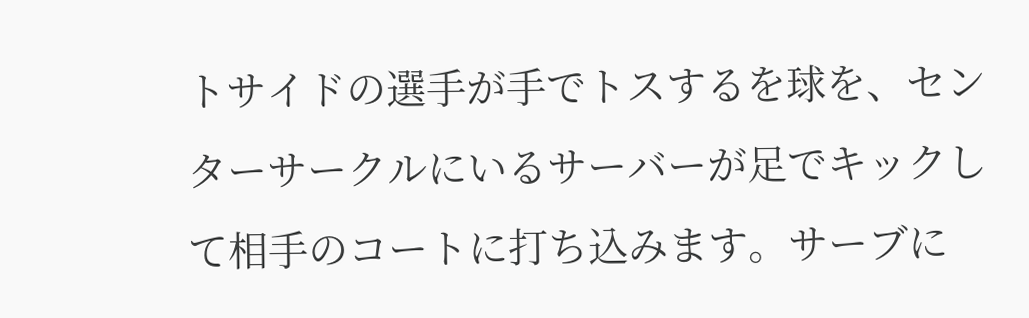トサイドの選手が手でトスするを球を、センターサークルにいるサーバーが足でキックして相手のコートに打ち込みます。サーブに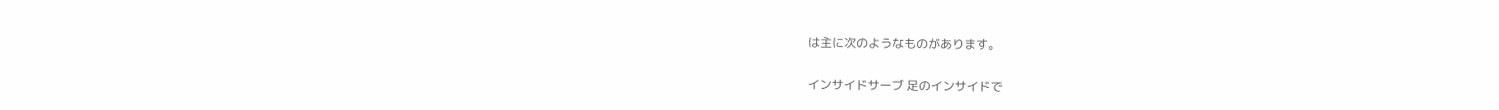は主に次のようなものがあります。

インサイドサーブ 足のインサイドで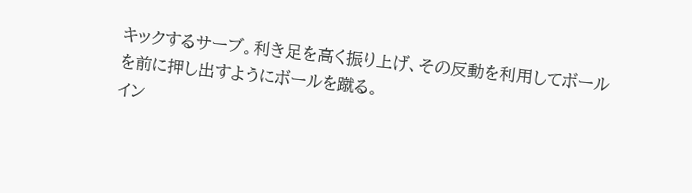キックするサーブ。利き足を高く振り上げ、その反動を利用してボールを前に押し出すようにボールを蹴る。
イン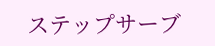ステップサーブ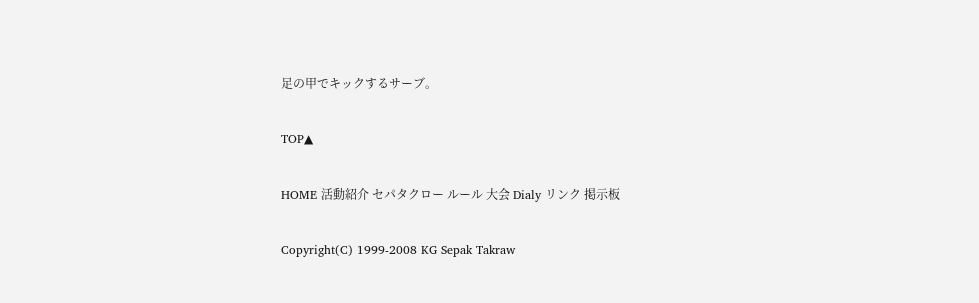足の甲でキックするサーブ。

TOP▲

HOME 活動紹介 セパタクロー ルール 大会 Dialy リンク 掲示板

Copyright(C) 1999-2008 KG Sepak Takraw